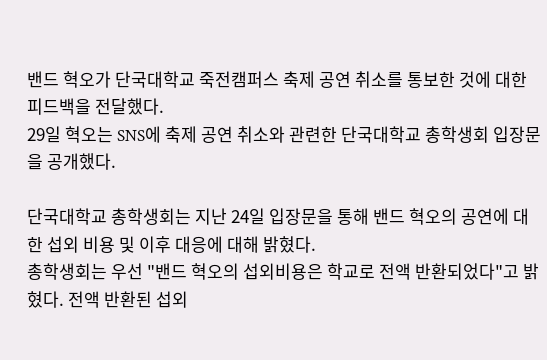밴드 혁오가 단국대학교 죽전캠퍼스 축제 공연 취소를 통보한 것에 대한 피드백을 전달했다.
29일 혁오는 SNS에 축제 공연 취소와 관련한 단국대학교 총학생회 입장문을 공개했다.

단국대학교 총학생회는 지난 24일 입장문을 통해 밴드 혁오의 공연에 대한 섭외 비용 및 이후 대응에 대해 밝혔다.
총학생회는 우선 "밴드 혁오의 섭외비용은 학교로 전액 반환되었다"고 밝혔다. 전액 반환된 섭외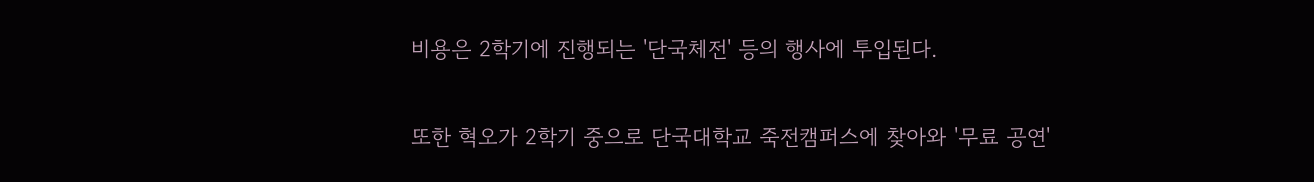비용은 2학기에 진행되는 '단국체전' 등의 행사에 투입된다.

또한 혁오가 2학기 중으로 단국대학교 죽전캠퍼스에 찾아와 '무료 공연'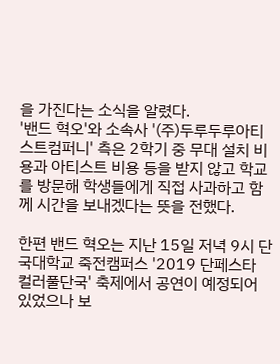을 가진다는 소식을 알렸다.
'밴드 혁오'와 소속사 '(주)두루두루아티스트컴퍼니' 측은 2학기 중 무대 설치 비용과 아티스트 비용 등을 받지 않고 학교를 방문해 학생들에게 직접 사과하고 함께 시간을 보내겠다는 뜻을 전했다.

한편 밴드 혁오는 지난 15일 저녁 9시 단국대학교 죽전캠퍼스 '2019 단페스타 컬러풀단국' 축제에서 공연이 예정되어 있었으나 보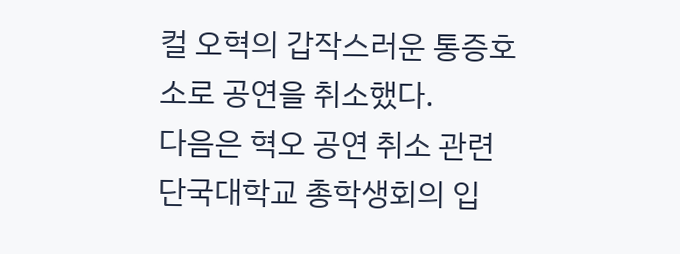컬 오혁의 갑작스러운 통증호소로 공연을 취소했다.
다음은 혁오 공연 취소 관련 단국대학교 총학생회의 입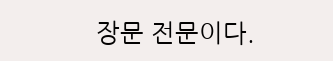장문 전문이다.